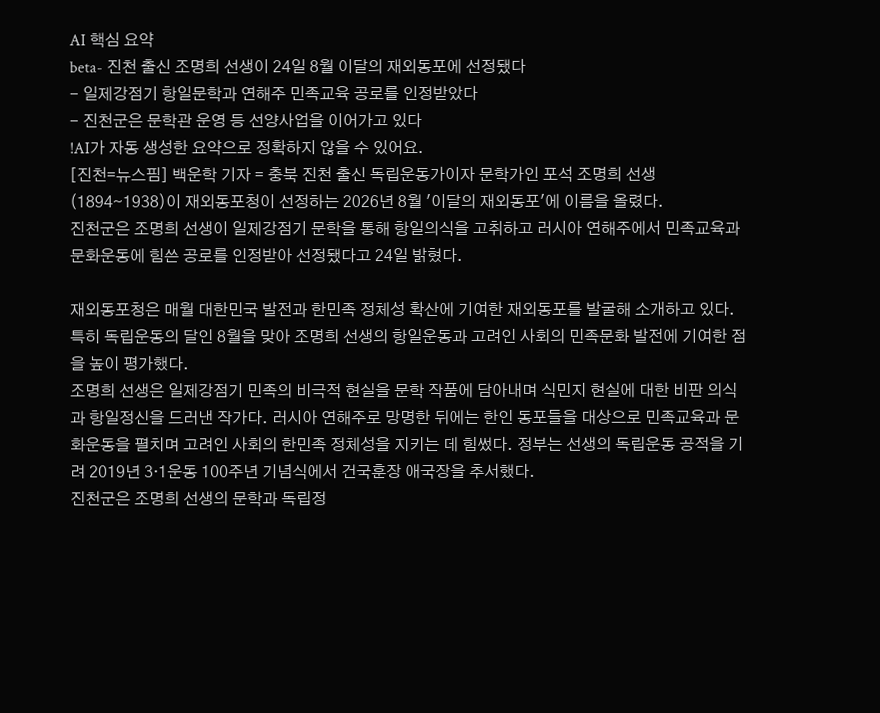AI 핵심 요약
beta- 진천 출신 조명희 선생이 24일 8월 이달의 재외동포에 선정됐다
- 일제강점기 항일문학과 연해주 민족교육 공로를 인정받았다
- 진천군은 문학관 운영 등 선양사업을 이어가고 있다
!AI가 자동 생성한 요약으로 정확하지 않을 수 있어요.
[진천=뉴스핌] 백운학 기자 = 충북 진천 출신 독립운동가이자 문학가인 포석 조명희 선생(1894∼1938)이 재외동포청이 선정하는 2026년 8월 '이달의 재외동포'에 이름을 올렸다.
진천군은 조명희 선생이 일제강점기 문학을 통해 항일의식을 고취하고 러시아 연해주에서 민족교육과 문화운동에 힘쓴 공로를 인정받아 선정됐다고 24일 밝혔다.

재외동포청은 매월 대한민국 발전과 한민족 정체성 확산에 기여한 재외동포를 발굴해 소개하고 있다. 특히 독립운동의 달인 8월을 맞아 조명희 선생의 항일운동과 고려인 사회의 민족문화 발전에 기여한 점을 높이 평가했다.
조명희 선생은 일제강점기 민족의 비극적 현실을 문학 작품에 담아내며 식민지 현실에 대한 비판 의식과 항일정신을 드러낸 작가다. 러시아 연해주로 망명한 뒤에는 한인 동포들을 대상으로 민족교육과 문화운동을 펼치며 고려인 사회의 한민족 정체성을 지키는 데 힘썼다. 정부는 선생의 독립운동 공적을 기려 2019년 3·1운동 100주년 기념식에서 건국훈장 애국장을 추서했다.
진천군은 조명희 선생의 문학과 독립정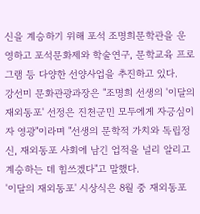신을 계승하기 위해 포석 조명희문학관을 운영하고 포석문화제와 학술연구, 문학교육 프로그램 등 다양한 선양사업을 추진하고 있다.
강선미 문화관광과장은 "조명희 선생의 '이달의 재외동포' 선정은 진천군민 모두에게 자긍심이자 영광"이라며 "선생의 문학적 가치와 독립정신, 재외동포 사회에 남긴 업적을 널리 알리고 계승하는 데 힘쓰겠다"고 말했다.
'이달의 재외동포' 시상식은 8월 중 재외동포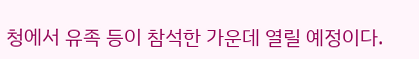청에서 유족 등이 참석한 가운데 열릴 예정이다.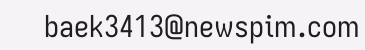baek3413@newspim.com